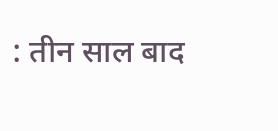: तीन साल बाद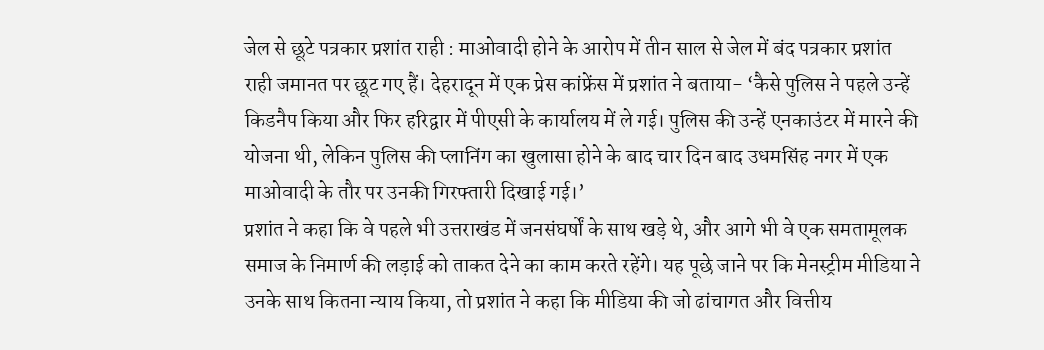जेल से छूटे पत्रकार प्रशांत राही : माओवादी होने के आरोप में तीन साल से जेल में बंद पत्रकार प्रशांत राही जमानत पर छूट गए हैं। देहरादून में एक प्रेस कांफ्रेंस में प्रशांत ने बताया- ‘कैसे पुलिस ने पहले उन्हें किडनैप किया और फिर हरिद्वार में पीएसी के कार्यालय में ले गई। पुलिस की उन्हें एनकाउंटर में मारने की योजना थी, लेकिन पुलिस की प्लानिंग का खुलासा होने के बाद चार दिन बाद उधमसिंह नगर में एक माओवादी के तौर पर उनकी गिरफ्तारी दिखाई गई।’
प्रशांत ने कहा कि वे पहले भी उत्तराखंड में जनसंघर्षों के साथ खड़े थे, और आगे भी वे एक समतामूलक समाज के निमार्ण की लड़ाई को ताकत देने का काम करते रहेंगे। यह पूछे जाने पर कि मेनस्ट्रीम मीडिया ने उनके साथ कितना न्याय किया, तो प्रशांत ने कहा कि मीडिया की जो ढांचागत और वित्तीय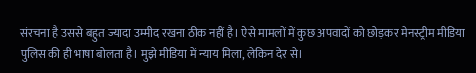संरचना है उससे बहुत ज्यादा उम्मीद रखना ठीक नहीं है। ऐसे मामलों में कुछ अपवादों को छोड़कर मेनस्ट्रीम मीडिया पुलिस की ही भाषा बोलता है। मुझे मीडिया में न्याय मिला, लेकिन देर से।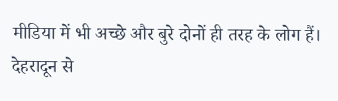मीडिया में भी अच्छे और बुरे दोनों ही तरह के लोग हैं।
देहरादून से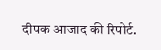दीपक आजाद की रिपोर्ट.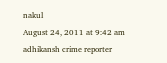nakul
August 24, 2011 at 9:42 am
adhikansh crime reporter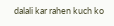dalali kar rahen kuch ko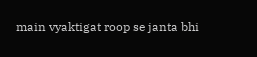main vyaktigat roop se janta bhi